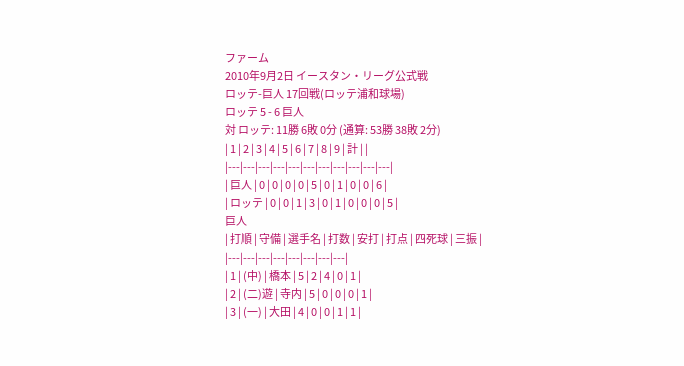ファーム
2010年9月2日 イースタン・リーグ公式戦
ロッテ-巨人 17回戦(ロッテ浦和球場)
ロッテ 5 - 6 巨人
対 ロッテ: 11勝 6敗 0分 (通算: 53勝 38敗 2分)
| 1 | 2 | 3 | 4 | 5 | 6 | 7 | 8 | 9 | 計 | |
|---|---|---|---|---|---|---|---|---|---|---|
| 巨人 | 0 | 0 | 0 | 0 | 5 | 0 | 1 | 0 | 0 | 6 |
| ロッテ | 0 | 0 | 1 | 3 | 0 | 1 | 0 | 0 | 0 | 5 |
巨人
| 打順 | 守備 | 選手名 | 打数 | 安打 | 打点 | 四死球 | 三振 |
|---|---|---|---|---|---|---|---|
| 1 | (中) | 橋本 | 5 | 2 | 4 | 0 | 1 |
| 2 | (二)遊 | 寺内 | 5 | 0 | 0 | 0 | 1 |
| 3 | (一) | 大田 | 4 | 0 | 0 | 1 | 1 |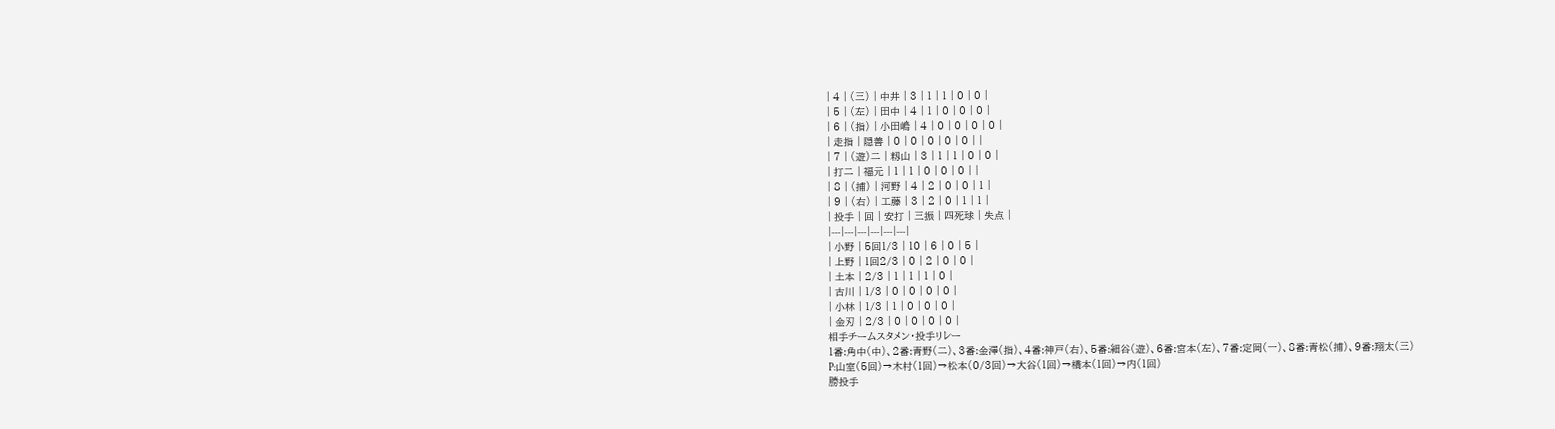| 4 | (三) | 中井 | 3 | 1 | 1 | 0 | 0 |
| 5 | (左) | 田中 | 4 | 1 | 0 | 0 | 0 |
| 6 | (指) | 小田嶋 | 4 | 0 | 0 | 0 | 0 |
| 走指 | 隠善 | 0 | 0 | 0 | 0 | 0 | |
| 7 | (遊)二 | 籾山 | 3 | 1 | 1 | 0 | 0 |
| 打二 | 福元 | 1 | 1 | 0 | 0 | 0 | |
| 8 | (捕) | 河野 | 4 | 2 | 0 | 0 | 1 |
| 9 | (右) | 工藤 | 3 | 2 | 0 | 1 | 1 |
| 投手 | 回 | 安打 | 三振 | 四死球 | 失点 |
|---|---|---|---|---|---|
| 小野 | 5回1/3 | 10 | 6 | 0 | 5 |
| 上野 | 1回2/3 | 0 | 2 | 0 | 0 |
| 土本 | 2/3 | 1 | 1 | 1 | 0 |
| 古川 | 1/3 | 0 | 0 | 0 | 0 |
| 小林 | 1/3 | 1 | 0 | 0 | 0 |
| 金刃 | 2/3 | 0 | 0 | 0 | 0 |
相手チームスタメン・投手リレー
1番:角中(中)、2番:青野(二)、3番:金澤(指)、4番:神戸(右)、5番:細谷(遊)、6番:宮本(左)、7番:定岡(一)、8番:青松(捕)、9番:翔太(三)
P:山室(5回)→木村(1回)→松本(0/3回)→大谷(1回)→橋本(1回)→内(1回)
勝投手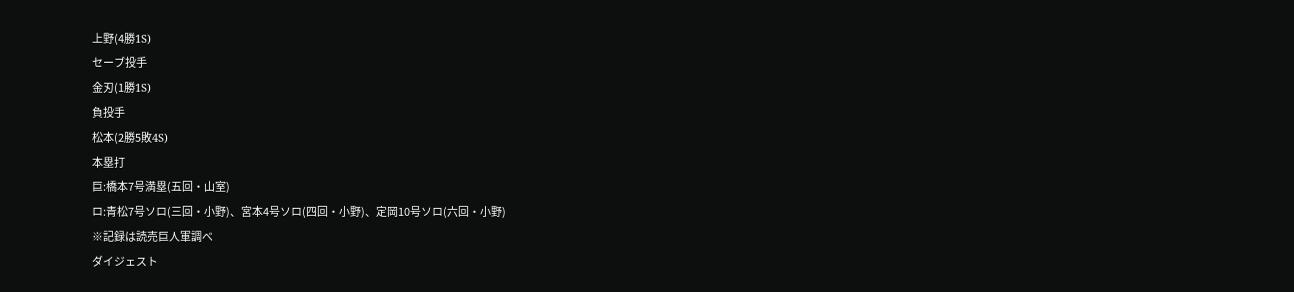上野(4勝1S)
セーブ投手
金刃(1勝1S)
負投手
松本(2勝5敗4S)
本塁打
巨:橋本7号満塁(五回・山室)
ロ:青松7号ソロ(三回・小野)、宮本4号ソロ(四回・小野)、定岡10号ソロ(六回・小野)
※記録は読売巨人軍調べ
ダイジェスト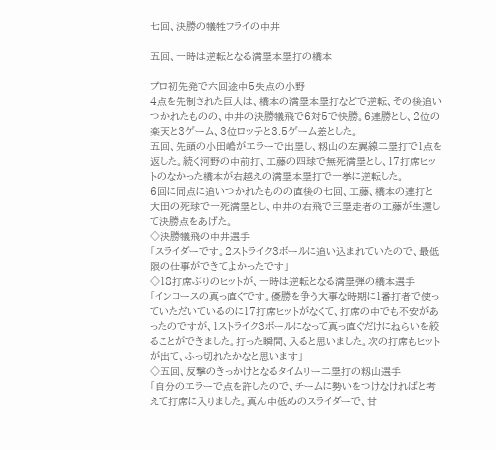七回、決勝の犠牲フライの中井

五回、一時は逆転となる満塁本塁打の橋本

プロ初先発で六回途中5失点の小野
4点を先制された巨人は、橋本の満塁本塁打などで逆転、その後追いつかれたものの、中井の決勝犠飛で6対5で快勝。6連勝とし、2位の楽天と3ゲーム、3位ロッテと3.5ゲーム差とした。
五回、先頭の小田嶋がエラーで出塁し、籾山の左翼線二塁打で1点を返した。続く河野の中前打、工藤の四球で無死満塁とし、17打席ヒットのなかった橋本が右越えの満塁本塁打で一挙に逆転した。
6回に同点に追いつかれたものの直後の七回、工藤、橋本の連打と大田の死球で一死満塁とし、中井の右飛で三塁走者の工藤が生還して決勝点をあげた。
◇決勝犠飛の中井選手
「スライダーです。2ストライク3ボールに追い込まれていたので、最低限の仕事ができてよかったです」
◇18打席ぶりのヒットが、一時は逆転となる満塁弾の橋本選手
「インコースの真っ直ぐです。優勝を争う大事な時期に1番打者で使っていただいているのに17打席ヒットがなくて、打席の中でも不安があったのですが、1ストライク3ボールになって真っ直ぐだけにねらいを絞ることができました。打った瞬間、入ると思いました。次の打席もヒットが出て、ふっ切れたかなと思います」
◇五回、反撃のきっかけとなるタイムリー二塁打の籾山選手
「自分のエラーで点を許したので、チームに勢いをつけなければと考えて打席に入りました。真ん中低めのスライダーで、甘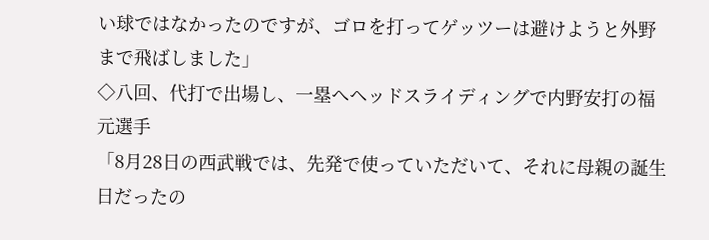い球ではなかったのですが、ゴロを打ってゲッツーは避けようと外野まで飛ばしました」
◇八回、代打で出場し、一塁へヘッドスライディングで内野安打の福元選手
「8月28日の西武戦では、先発で使っていただいて、それに母親の誕生日だったの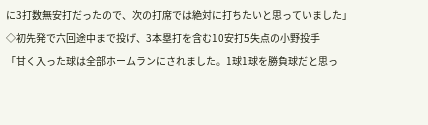に3打数無安打だったので、次の打席では絶対に打ちたいと思っていました」
◇初先発で六回途中まで投げ、3本塁打を含む10安打5失点の小野投手
「甘く入った球は全部ホームランにされました。1球1球を勝負球だと思っ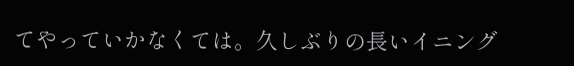てやっていかなくては。久しぶりの長いイニング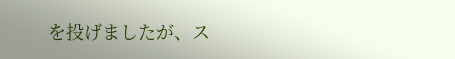を投げましたが、ス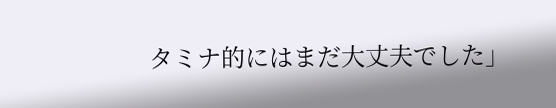タミナ的にはまだ大丈夫でした」